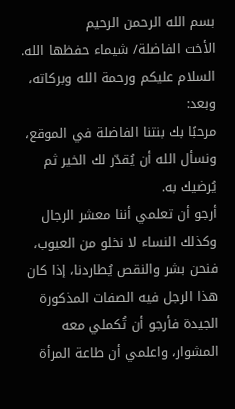بسم الله الرحمن الرحيم
الأخت الفاضلة/ شيماء حفظها الله.
السلام عليكم ورحمة الله وبركاته، وبعد:
مرحبًا بك بنتنا الفاضلة في الموقع، ونسأل الله أن يُقدّر لك الخير ثم يُرضيك به.
أرجو أن تعلمي أننا معشر الرجال وكذلك النساء لا نخلو من العيوب، فنحن بشر والنقص يُطاردنا، إذا كان هذا الرجل فيه الصفات المذكورة الجيدة فأرجو أن تُكملي معه المشوار، واعلمي أن طاعة المرأة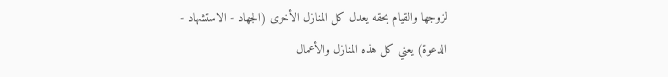لزوجها والقيام بحقه يعدل كل المنازل الأخرى (الجهاد - الاستشهاد - الدعوة) يعني كل هذه المنازل والأعمال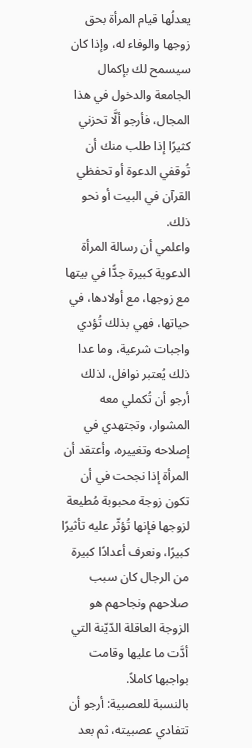يعدلُها قيام المرأة بحق زوجها والوفاء له، وإذا كان سيسمح لك بإكمال الجامعة والدخول في هذا المجال، فأرجو ألَّا تحزني كثيرًا إذا طلب منك أن تُوقفي الدعوة أو تحفظي القرآن في البيت أو نحو ذلك.
واعلمي أن رسالة المرأة الدعوية كبيرة جدًّا في بيتها مع زوجها، مع أولادها، في حياتها، فهي بذلك تُؤدي واجبات شرعية، وما عدا ذلك يُعتبر نوافل، لذلك أرجو أن تُكملي معه المشوار، وتجتهدي في إصلاحه وتغييره، وأعتقد أن المرأة إذا نجحت في أن تكون زوجة محبوبة مُطيعة لزوجها فإنها تُؤثّر عليه تأثيرًا كبيرًا، ونعرف أعدادًا كبيرة من الرجال كان سبب صلاحهم ونجاحهم هو الزوجة العاقلة الدّيّنة التي أدَّت ما عليها وقامت بواجبها كاملاً.
بالنسبة للعصبية: أرجو أن تتفادي عصبيته، ثم بعد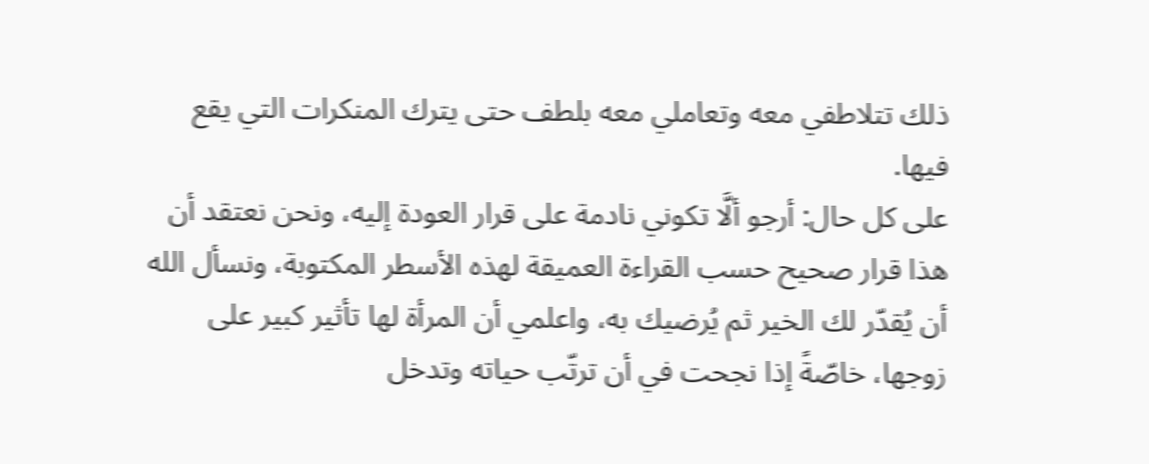ذلك تتلاطفي معه وتعاملي معه بلطف حتى يترك المنكرات التي يقع فيها.
على كل حال: أرجو ألَّا تكوني نادمة على قرار العودة إليه، ونحن نعتقد أن هذا قرار صحيح حسب القراءة العميقة لهذه الأسطر المكتوبة، ونسأل الله أن يُقدّر لك الخير ثم يُرضيك به، واعلمي أن المرأة لها تأثير كبير على زوجها، خاصّةً إذا نجحت في أن ترتّب حياته وتدخل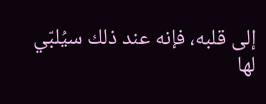إلى قلبه، فإنه عند ذلك سيُلبّي لها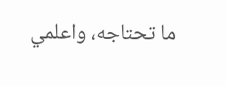ما تحتاجه، واعلمي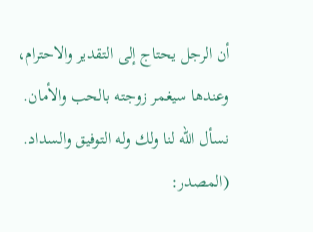أن الرجل يحتاج إلى التقدير والاحترام، وعندها سيغمر زوجته بالحب والأمان.
نسأل الله لنا ولك وله التوفيق والسداد.
(المصدر: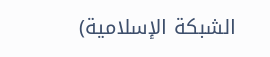الشبكة الإسلامية)